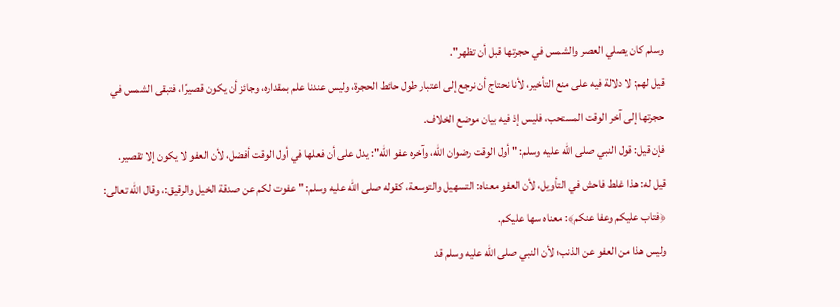وسلم كان يصلي العصر والشمس في حجرتها قبل أن تظهر".
قيل لهم: لا دلالة فيه على منع التأخير، لأنا نحتاج أن نرجع إلى اعتبار طول حائط الحجرة، وليس عندنا علم بمقداره، وجائز أن يكون قصيرًا، فتبقى الشمس في حجرتها إلى آخر الوقت المستحب، فليس إذ فيه بيان موضع الخلاف.
فإن قيل: قول النبي صلى الله عليه وسلم: " أول الوقت رضوان الله، وآخره عفو الله": يدل على أن فعلها في أول الوقت أفضل، لأن العفو لا يكون إلا تقصير.
قيل له: هذا غلط فاحش في التأويل، لأن العفو معناه: التسهيل والتوسعة، كقوله صلى الله عليه وسلم: " عفوت لكم عن صدقة الخيل والرقيق:، وقال الله تعالى: ﴿فتاب عليكم وعفا عنكم﴾: معناه سها عليكم.
وليس هذا من العفو عن الذنب؛ لأن النبي صلى الله عليه وسلم قد